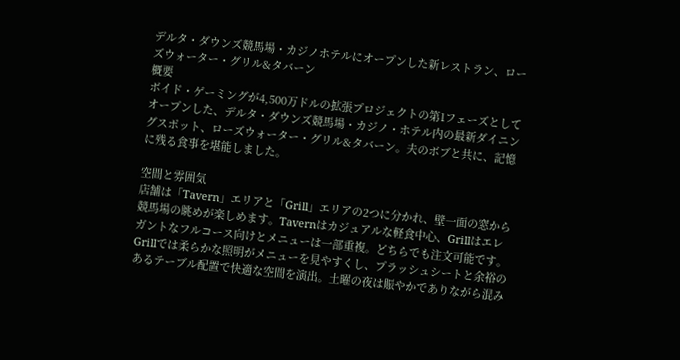デルタ・ダウンズ競馬場・カジノホテルにオープンした新レストラン、ローズウォーター・グリル&タバーン
概要
ボイド・ゲーミングが4,500万ドルの拡張プロジェクトの第1フェーズとしてオープンした、デルタ・ダウンズ競馬場・カジノ・ホテル内の最新ダイニングスポット、ローズウォーター・グリル&タバーン。夫のボブと共に、記憶に残る食事を堪能しました。

空間と雰囲気
店舗は「Tavern」エリアと「Grill」エリアの2つに分かれ、壁一面の窓から競馬場の眺めが楽しめます。Tavernはカジュアルな軽食中心、Grillはエレガントなフルコース向けとメニューは一部重複。どちらでも注文可能です。
Grillでは柔らかな照明がメニューを見やすくし、プラッシュシートと余裕のあるテーブル配置で快適な空間を演出。土曜の夜は賑やかでありながら混み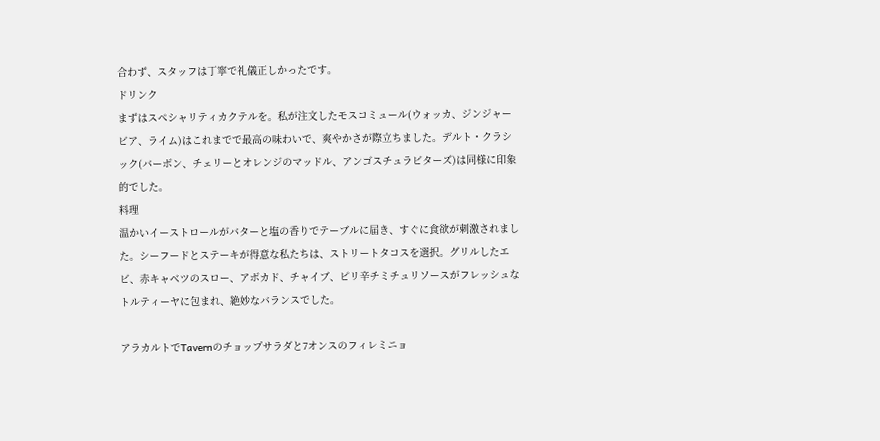合わず、スタッフは丁寧で礼儀正しかったです。
ドリンク
まずはスペシャリティカクテルを。私が注文したモスコミュール(ウォッカ、ジンジャービア、ライム)はこれまでで最高の味わいで、爽やかさが際立ちました。デルト・クラシック(バーボン、チェリーとオレンジのマッドル、アンゴスチュラビターズ)は同様に印象的でした。
料理
温かいイーストロールがバターと塩の香りでテーブルに届き、すぐに食欲が刺激されました。シーフードとステーキが得意な私たちは、ストリートタコスを選択。グリルしたエビ、赤キャベツのスロー、アボカド、チャイブ、ピリ辛チミチュリソースがフレッシュなトルティーヤに包まれ、絶妙なバランスでした。

アラカルトでTavernのチョップサラダと7オンスのフィレミニョ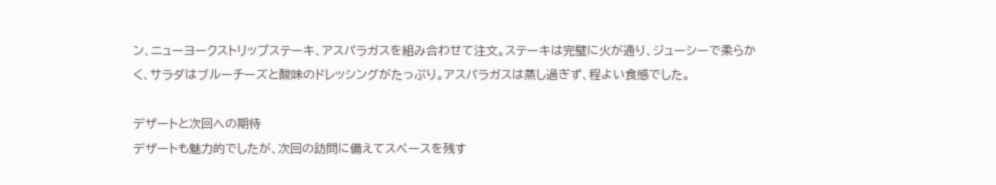ン、ニューヨークストリップステーキ、アスパラガスを組み合わせて注文。ステーキは完璧に火が通り、ジューシーで柔らかく、サラダはブルーチーズと酸味のドレッシングがたっぷり。アスパラガスは蒸し過ぎず、程よい食感でした。

デザートと次回への期待
デザートも魅力的でしたが、次回の訪問に備えてスペースを残す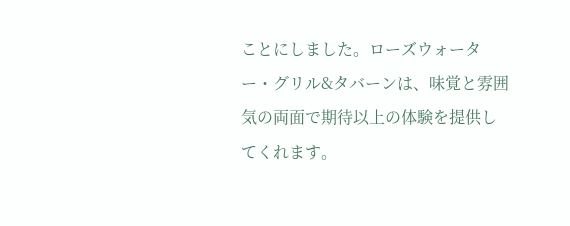ことにしました。ローズウォーター・グリル&タバーンは、味覚と雰囲気の両面で期待以上の体験を提供してくれます。